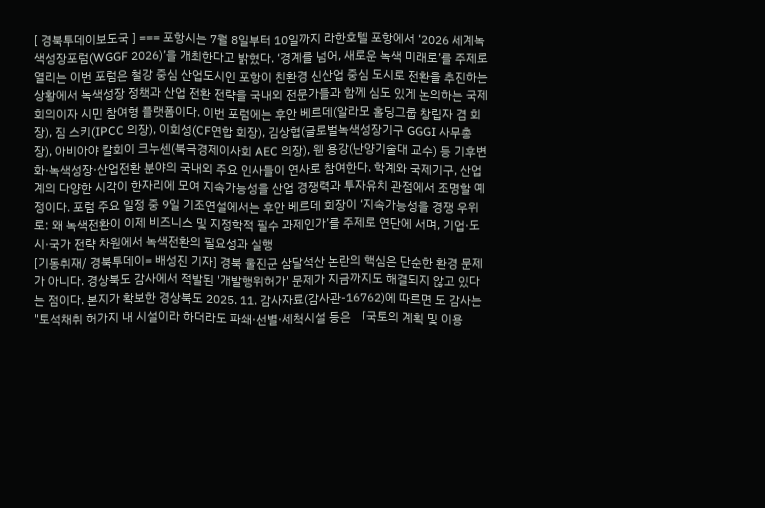[ 경북투데이보도국 ] === 포항시는 7월 8일부터 10일까지 라한호텔 포항에서 ‘2026 세계녹색성장포럼(WGGF 2026)’을 개최한다고 밝혔다. ‘경계를 넘어, 새로운 녹색 미래로’를 주제로 열리는 이번 포럼은 철강 중심 산업도시인 포항이 친환경 신산업 중심 도시로 전환을 추진하는 상황에서 녹색성장 정책과 산업 전환 전략을 국내외 전문가들과 함께 심도 있게 논의하는 국제회의이자 시민 참여형 플랫폼이다. 이번 포럼에는 후안 베르데(알라모 홀딩그룹 창립자 겸 회장), 짐 스키(IPCC 의장), 이회성(CF연합 회장), 김상협(글로벌녹색성장기구 GGGI 사무총장), 아비아야 칼회이 크누센(북극경제이사회 AEC 의장), 웬 용강(난양기술대 교수) 등 기후변화·녹색성장·산업전환 분야의 국내외 주요 인사들이 연사로 참여한다. 학계와 국제기구, 산업계의 다양한 시각이 한자리에 모여 지속가능성을 산업 경쟁력과 투자유치 관점에서 조명할 예정이다. 포럼 주요 일정 중 9일 기조연설에서는 후안 베르데 회장이 ‘지속가능성을 경쟁 우위로: 왜 녹색전환이 이제 비즈니스 및 지정학적 필수 과제인가’를 주제로 연단에 서며, 기업·도시·국가 전략 차원에서 녹색전환의 필요성과 실행
[기동취재/ 경북투데이= 배성진 기자] 경북 울진군 삼달석산 논란의 핵심은 단순한 환경 문제가 아니다. 경상북도 감사에서 적발된 '개발행위허가' 문제가 지금까지도 해결되지 않고 있다는 점이다. 본지가 확보한 경상북도 2025. 11. 감사자료(감사관-16762)에 따르면 도 감사는 "토석채취 허가지 내 시설이라 하더라도 파쇄·선별·세척시설 등은 「국토의 계획 및 이용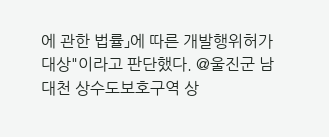에 관한 법률」에 따른 개발행위허가 대상"이라고 판단했다. @울진군 남대천 상수도보호구역 상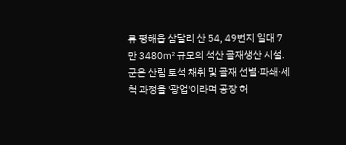류 평해읍 삼달리 산 54, 49번지 일대 7만 3480㎡ 규모의 석산 골재생산 시설. 군은 산림 토석 채취 및 골재 선별·파쇄·세척 과정을 '광업'이라며 공장 허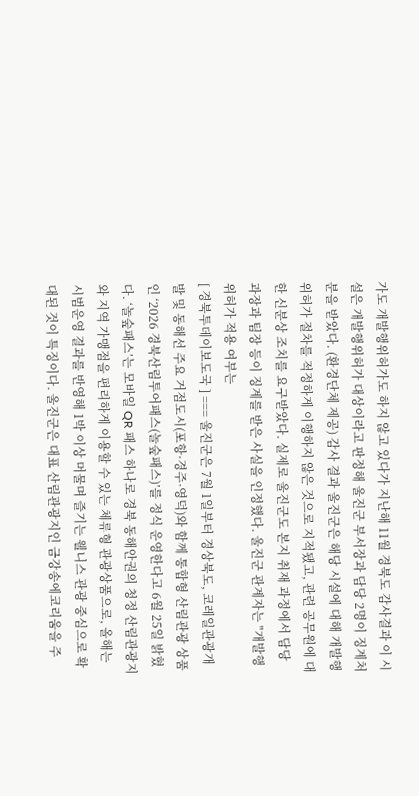가도 개발행위허가도 하지 않고 있다가 지난해 11월 경북도 감사결과 이 시설은 개발행위허가 대상이라고 판정해 울진군 부서장과 담당 2명이 징계처분을 받았다. (환경단체 제공) 감사 결과 울진군은 해당 시설에 대해 개발행위허가 절차를 적정하게 이행하지 않은 것으로 지적됐고, 관련 공무원에 대한 신분상 조치를 요구받았다. 실제로 울진군도 본지 취재 과정에서 담당 과장과 팀장 등이 징계를 받은 사실을 인정했다. 울진군 관계자는 "개발행위허가 적용 여부는
[ 경북투데이보도국 ] === 울진군은 7월 1일부터 경상북도, 코레일관광개발 및 동해선 주요 거점도시(포항·경주·영덕)와 함께 통합형 산림관광 상품인 ‘2026 경북산림투어패스(놀숲패스)’를 정식 운영한다고 6월 25일 밝혔다. ‘놀숲패스’는 모바일 QR 패스 하나로 경북 동해안권의 청정 산림관광지와 지역 가맹점을 편리하게 이용할 수 있는 체류형 관광상품으로, 올해는 시범운영 결과를 반영해 1박 이상 머물며 즐기는 웰니스 관광 중심으로 확대된 것이 특징이다. 울진군은 대표 산림관광지인 금강송에코리움을 주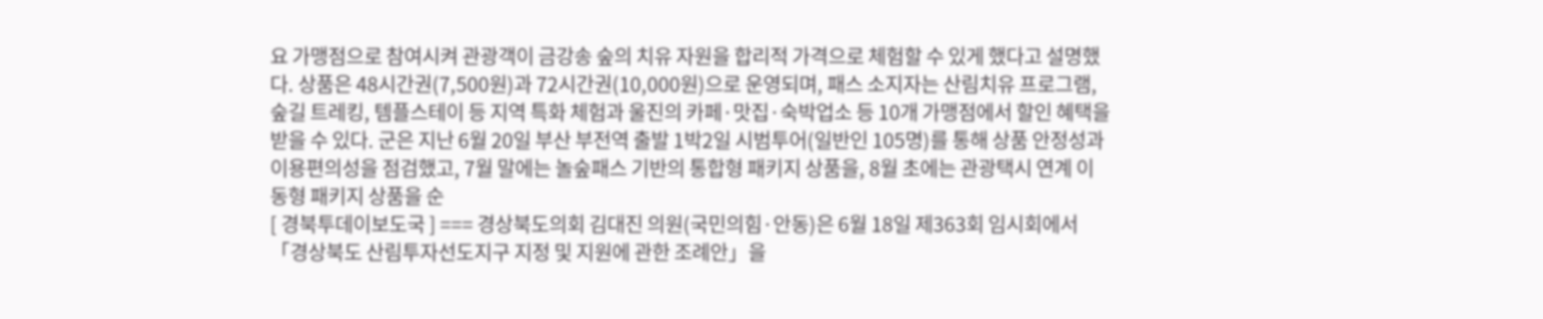요 가맹점으로 참여시켜 관광객이 금강송 숲의 치유 자원을 합리적 가격으로 체험할 수 있게 했다고 설명했다. 상품은 48시간권(7,500원)과 72시간권(10,000원)으로 운영되며, 패스 소지자는 산림치유 프로그램, 숲길 트레킹, 템플스테이 등 지역 특화 체험과 울진의 카페·맛집·숙박업소 등 10개 가맹점에서 할인 혜택을 받을 수 있다. 군은 지난 6월 20일 부산 부전역 출발 1박2일 시범투어(일반인 105명)를 통해 상품 안정성과 이용편의성을 점검했고, 7월 말에는 놀숲패스 기반의 통합형 패키지 상품을, 8월 초에는 관광택시 연계 이동형 패키지 상품을 순
[ 경북투데이보도국 ] === 경상북도의회 김대진 의원(국민의힘·안동)은 6월 18일 제363회 임시회에서 「경상북도 산림투자선도지구 지정 및 지원에 관한 조례안」을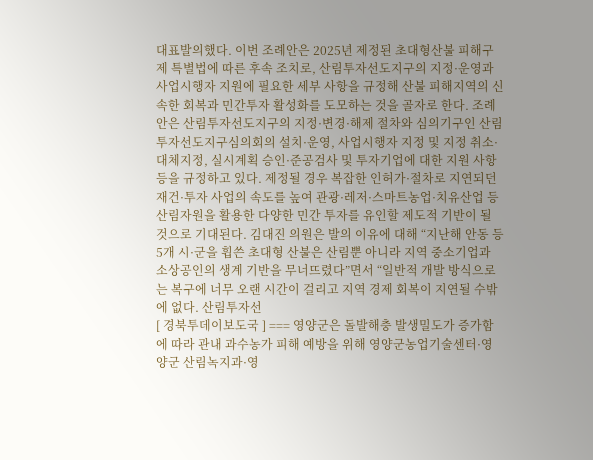대표발의했다. 이번 조례안은 2025년 제정된 초대형산불 피해구제 특별법에 따른 후속 조치로, 산림투자선도지구의 지정·운영과 사업시행자 지원에 필요한 세부 사항을 규정해 산불 피해지역의 신속한 회복과 민간투자 활성화를 도모하는 것을 골자로 한다. 조례안은 산림투자선도지구의 지정·변경·해제 절차와 심의기구인 산림투자선도지구심의회의 설치·운영, 사업시행자 지정 및 지정 취소·대체지정, 실시계획 승인·준공검사 및 투자기업에 대한 지원 사항 등을 규정하고 있다. 제정될 경우 복잡한 인허가·절차로 지연되던 재건·투자 사업의 속도를 높여 관광·레저·스마트농업·치유산업 등 산림자원을 활용한 다양한 민간 투자를 유인할 제도적 기반이 될 것으로 기대된다. 김대진 의원은 발의 이유에 대해 “지난해 안동 등 5개 시·군을 휩쓴 초대형 산불은 산림뿐 아니라 지역 중소기업과 소상공인의 생계 기반을 무너뜨렸다”면서 “일반적 개발 방식으로는 복구에 너무 오랜 시간이 걸리고 지역 경제 회복이 지연될 수밖에 없다. 산림투자선
[ 경북투데이보도국 ] === 영양군은 돌발해충 발생밀도가 증가함에 따라 관내 과수농가 피해 예방을 위해 영양군농업기술센터·영양군 산림녹지과·영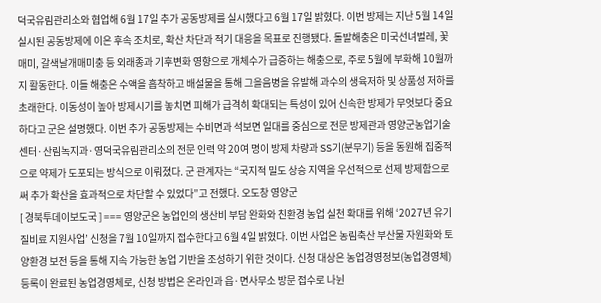덕국유림관리소와 협업해 6월 17일 추가 공동방제를 실시했다고 6월 17일 밝혔다. 이번 방제는 지난 5월 14일 실시된 공동방제에 이은 후속 조치로, 확산 차단과 적기 대응을 목표로 진행됐다. 돌발해충은 미국선녀벌레, 꽃매미, 갈색날개매미충 등 외래종과 기후변화 영향으로 개체수가 급증하는 해충으로, 주로 5월에 부화해 10월까지 활동한다. 이들 해충은 수액을 흡착하고 배설물을 통해 그을음병을 유발해 과수의 생육저하 및 상품성 저하를 초래한다. 이동성이 높아 방제시기를 놓치면 피해가 급격히 확대되는 특성이 있어 신속한 방제가 무엇보다 중요하다고 군은 설명했다. 이번 추가 공동방제는 수비면과 석보면 일대를 중심으로 전문 방제관과 영양군농업기술센터·산림녹지과·영덕국유림관리소의 전문 인력 약 20여 명이 방제 차량과 SS기(분무기) 등을 동원해 집중적으로 약제가 도포되는 방식으로 이뤄졌다. 군 관계자는 “국지적 밀도 상승 지역을 우선적으로 선제 방제함으로써 추가 확산을 효과적으로 차단할 수 있었다”고 전했다. 오도창 영양군
[ 경북투데이보도국 ] === 영양군은 농업인의 생산비 부담 완화와 친환경 농업 실천 확대를 위해 ‘2027년 유기질비료 지원사업’ 신청을 7월 10일까지 접수한다고 6월 4일 밝혔다. 이번 사업은 농림축산 부산물 자원화와 토양환경 보전 등을 통해 지속 가능한 농업 기반을 조성하기 위한 것이다. 신청 대상은 농업경영정보(농업경영체) 등록이 완료된 농업경영체로, 신청 방법은 온라인과 읍·면사무소 방문 접수로 나뉜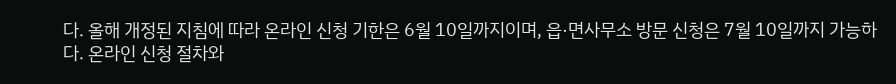다. 올해 개정된 지침에 따라 온라인 신청 기한은 6월 10일까지이며, 읍·면사무소 방문 신청은 7월 10일까지 가능하다. 온라인 신청 절차와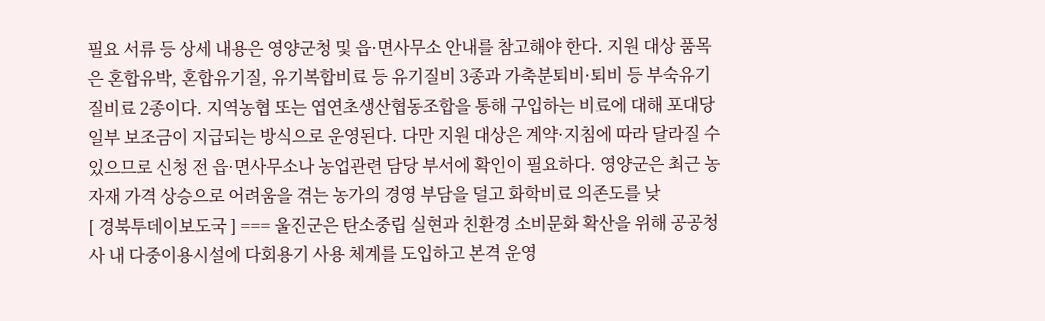필요 서류 등 상세 내용은 영양군청 및 읍·면사무소 안내를 참고해야 한다. 지원 대상 품목은 혼합유박, 혼합유기질, 유기복합비료 등 유기질비 3종과 가축분퇴비·퇴비 등 부숙유기질비료 2종이다. 지역농협 또는 엽연초생산협동조합을 통해 구입하는 비료에 대해 포대당 일부 보조금이 지급되는 방식으로 운영된다. 다만 지원 대상은 계약·지침에 따라 달라질 수 있으므로 신청 전 읍·면사무소나 농업관련 담당 부서에 확인이 필요하다. 영양군은 최근 농자재 가격 상승으로 어려움을 겪는 농가의 경영 부담을 덜고 화학비료 의존도를 낮
[ 경북투데이보도국 ] === 울진군은 탄소중립 실현과 친환경 소비문화 확산을 위해 공공청사 내 다중이용시설에 다회용기 사용 체계를 도입하고 본격 운영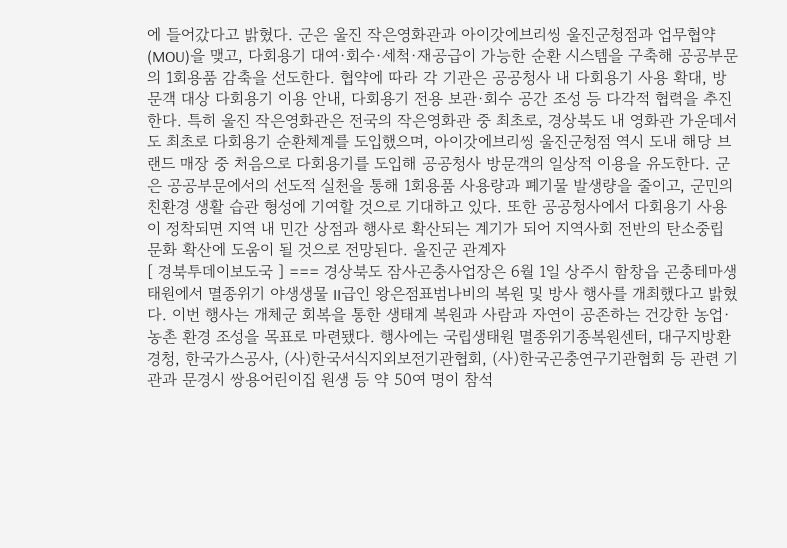에 들어갔다고 밝혔다. 군은 울진 작은영화관과 아이갓에브리씽 울진군청점과 업무협약(MOU)을 맺고, 다회용기 대여·회수·세척·재공급이 가능한 순환 시스템을 구축해 공공부문의 1회용품 감축을 선도한다. 협약에 따라 각 기관은 공공청사 내 다회용기 사용 확대, 방문객 대상 다회용기 이용 안내, 다회용기 전용 보관·회수 공간 조성 등 다각적 협력을 추진한다. 특히 울진 작은영화관은 전국의 작은영화관 중 최초로, 경상북도 내 영화관 가운데서도 최초로 다회용기 순환체계를 도입했으며, 아이갓에브리씽 울진군청점 역시 도내 해당 브랜드 매장 중 처음으로 다회용기를 도입해 공공청사 방문객의 일상적 이용을 유도한다. 군은 공공부문에서의 선도적 실천을 통해 1회용품 사용량과 폐기물 발생량을 줄이고, 군민의 친환경 생활 습관 형성에 기여할 것으로 기대하고 있다. 또한 공공청사에서 다회용기 사용이 정착되면 지역 내 민간 상점과 행사로 확산되는 계기가 되어 지역사회 전반의 탄소중립 문화 확산에 도움이 될 것으로 전망된다. 울진군 관계자
[ 경북투데이보도국 ] === 경상북도 잠사곤충사업장은 6월 1일 상주시 함창읍 곤충테마생태원에서 멸종위기 야생생물 II급인 왕은점표범나비의 복원 및 방사 행사를 개최했다고 밝혔다. 이번 행사는 개체군 회복을 통한 생태계 복원과 사람과 자연이 공존하는 건강한 농업·농촌 환경 조성을 목표로 마련됐다. 행사에는 국립생태원 멸종위기종복원센터, 대구지방환경청, 한국가스공사, (사)한국서식지외보전기관협회, (사)한국곤충연구기관협회 등 관련 기관과 문경시 쌍용어린이집 원생 등 약 50여 명이 참석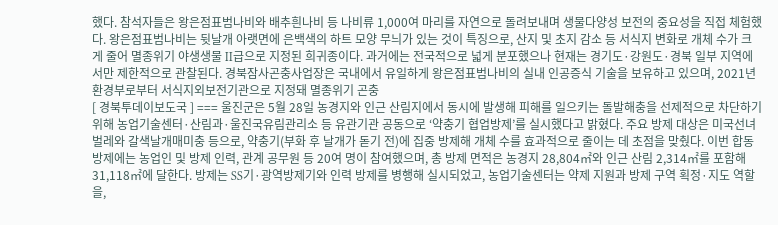했다. 참석자들은 왕은점표범나비와 배추흰나비 등 나비류 1,000여 마리를 자연으로 돌려보내며 생물다양성 보전의 중요성을 직접 체험했다. 왕은점표범나비는 뒷날개 아랫면에 은백색의 하트 모양 무늬가 있는 것이 특징으로, 산지 및 초지 감소 등 서식지 변화로 개체 수가 크게 줄어 멸종위기 야생생물 II급으로 지정된 희귀종이다. 과거에는 전국적으로 넓게 분포했으나 현재는 경기도·강원도·경북 일부 지역에서만 제한적으로 관찰된다. 경북잠사곤충사업장은 국내에서 유일하게 왕은점표범나비의 실내 인공증식 기술을 보유하고 있으며, 2021년 환경부로부터 서식지외보전기관으로 지정돼 멸종위기 곤충
[ 경북투데이보도국 ] === 울진군은 5월 28일 농경지와 인근 산림지에서 동시에 발생해 피해를 일으키는 돌발해충을 선제적으로 차단하기 위해 농업기술센터·산림과·울진국유림관리소 등 유관기관 공동으로 ‘약충기 협업방제’를 실시했다고 밝혔다. 주요 방제 대상은 미국선녀벌레와 갈색날개매미충 등으로, 약충기(부화 후 날개가 돋기 전)에 집중 방제해 개체 수를 효과적으로 줄이는 데 초점을 맞췄다. 이번 합동방제에는 농업인 및 방제 인력, 관계 공무원 등 20여 명이 참여했으며, 총 방제 면적은 농경지 28,804㎡와 인근 산림 2,314㎡를 포함해 31,118㎡에 달한다. 방제는 SS기·광역방제기와 인력 방제를 병행해 실시되었고, 농업기술센터는 약제 지원과 방제 구역 획정·지도 역할을,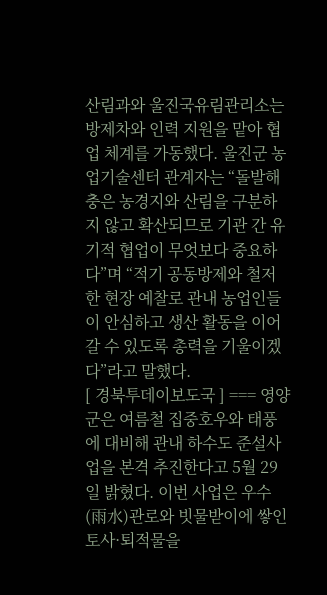산림과와 울진국유림관리소는 방제차와 인력 지원을 맡아 협업 체계를 가동했다. 울진군 농업기술센터 관계자는 “돌발해충은 농경지와 산림을 구분하지 않고 확산되므로 기관 간 유기적 협업이 무엇보다 중요하다”며 “적기 공동방제와 철저한 현장 예찰로 관내 농업인들이 안심하고 생산 활동을 이어갈 수 있도록 총력을 기울이겠다”라고 말했다.
[ 경북투데이보도국 ] === 영양군은 여름철 집중호우와 태풍에 대비해 관내 하수도 준설사업을 본격 추진한다고 5월 29일 밝혔다. 이번 사업은 우수(雨水)관로와 빗물받이에 쌓인 토사·퇴적물을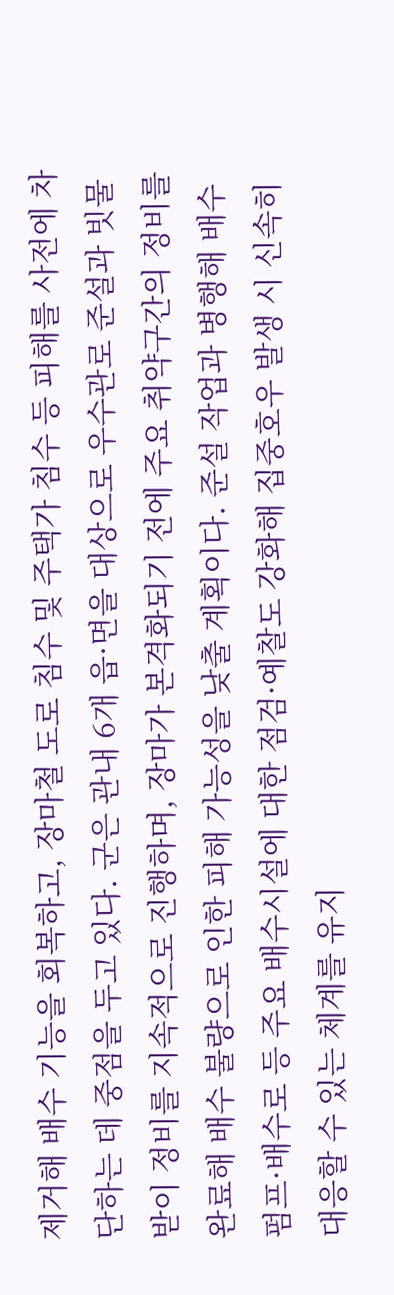제거해 배수 기능을 회복하고, 장마철 도로 침수 및 주택가 침수 등 피해를 사전에 차단하는 데 중점을 두고 있다. 군은 관내 6개 읍·면을 대상으로 우수관로 준설과 빗물받이 정비를 지속적으로 진행하며, 장마가 본격화되기 전에 주요 취약구간의 정비를 완료해 배수 불량으로 인한 피해 가능성을 낮출 계획이다. 준설 작업과 병행해 배수펌프·배수로 등 주요 배수시설에 대한 점검·예찰도 강화해 집중호우 발생 시 신속히 대응할 수 있는 체계를 유지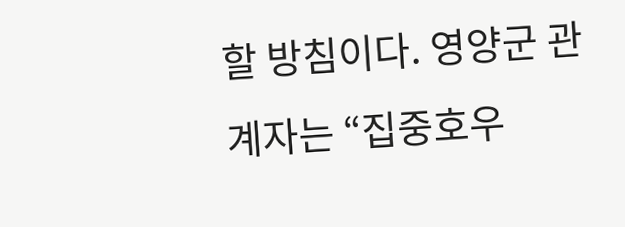할 방침이다. 영양군 관계자는 “집중호우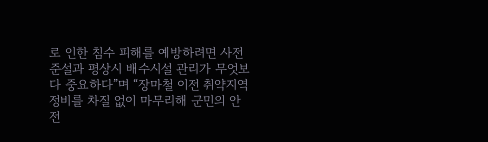로 인한 침수 피해를 예방하려면 사전 준설과 평상시 배수시설 관리가 무엇보다 중요하다”며 “장마철 이전 취약지역 정비를 차질 없이 마무리해 군민의 안전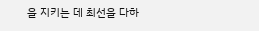을 지키는 데 최선을 다하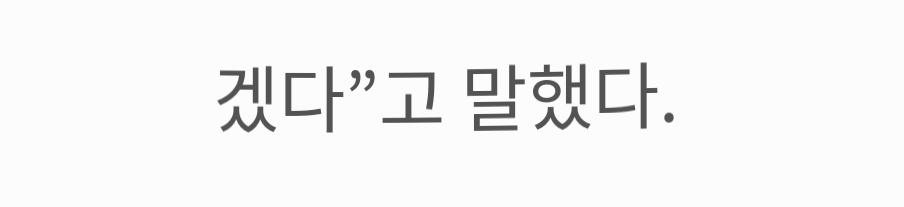겠다”고 말했다.